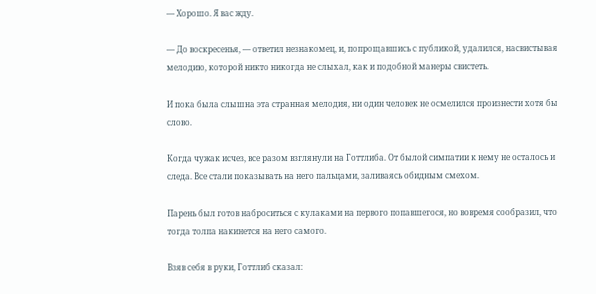— Хорошо. Я вас жду.

— До воскресенья, — ответил незнакомец, и, попрощавшись с публикой, удалился, насвистывая мелодию, которой никто никогда не слыхал, как и подобной манеры свистеть.

И пока была слышна эта странная мелодия, ни один человек не осмелился произнести хотя бы слово.

Когда чужак исчез, все разом взглянули на Готтлиба. От былой симпатии к нему не осталось и следа. Все стали показывать на него пальцами, заливаясь обидным смехом.

Парень был готов наброситься с кулаками на первого попавшегося, но вовремя сообразил, что тогда толпа накинется на него самого.

Взяв себя в руки, Готтлиб сказал: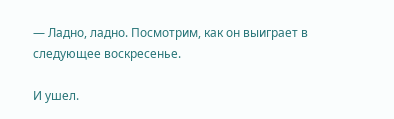— Ладно, ладно. Посмотрим, как он выиграет в следующее воскресенье.

И ушел.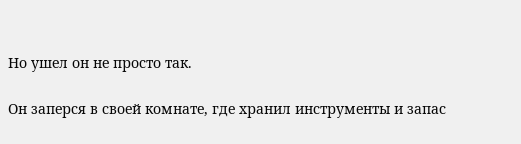Но ушел он не просто так.

Он заперся в своей комнате, где хранил инструменты и запас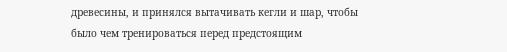древесины, и принялся вытачивать кегли и шар, чтобы было чем тренироваться перед предстоящим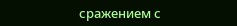сражением с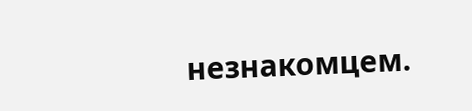незнакомцем.